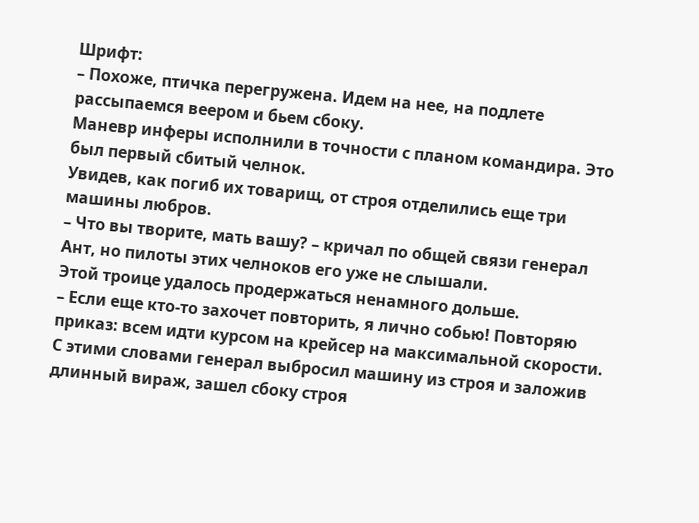Шрифт:
– Похоже, птичка перегружена. Идем на нее, на подлете рассыпаемся веером и бьем сбоку.
Маневр инферы исполнили в точности с планом командира. Это был первый сбитый челнок.
Увидев, как погиб их товарищ, от строя отделились еще три машины любров.
– Что вы творите, мать вашу? – кричал по общей связи генерал Ант, но пилоты этих челноков его уже не слышали.
Этой троице удалось продержаться ненамного дольше.
– Если еще кто-то захочет повторить, я лично собью! Повторяю приказ: всем идти курсом на крейсер на максимальной скорости.
С этими словами генерал выбросил машину из строя и заложив длинный вираж, зашел сбоку строя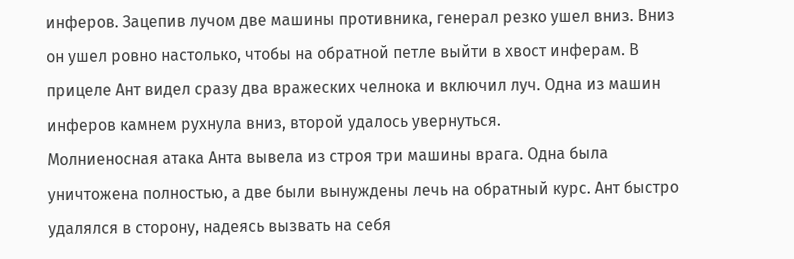инферов. Зацепив лучом две машины противника, генерал резко ушел вниз. Вниз он ушел ровно настолько, чтобы на обратной петле выйти в хвост инферам. В прицеле Ант видел сразу два вражеских челнока и включил луч. Одна из машин инферов камнем рухнула вниз, второй удалось увернуться.
Молниеносная атака Анта вывела из строя три машины врага. Одна была уничтожена полностью, а две были вынуждены лечь на обратный курс. Ант быстро удалялся в сторону, надеясь вызвать на себя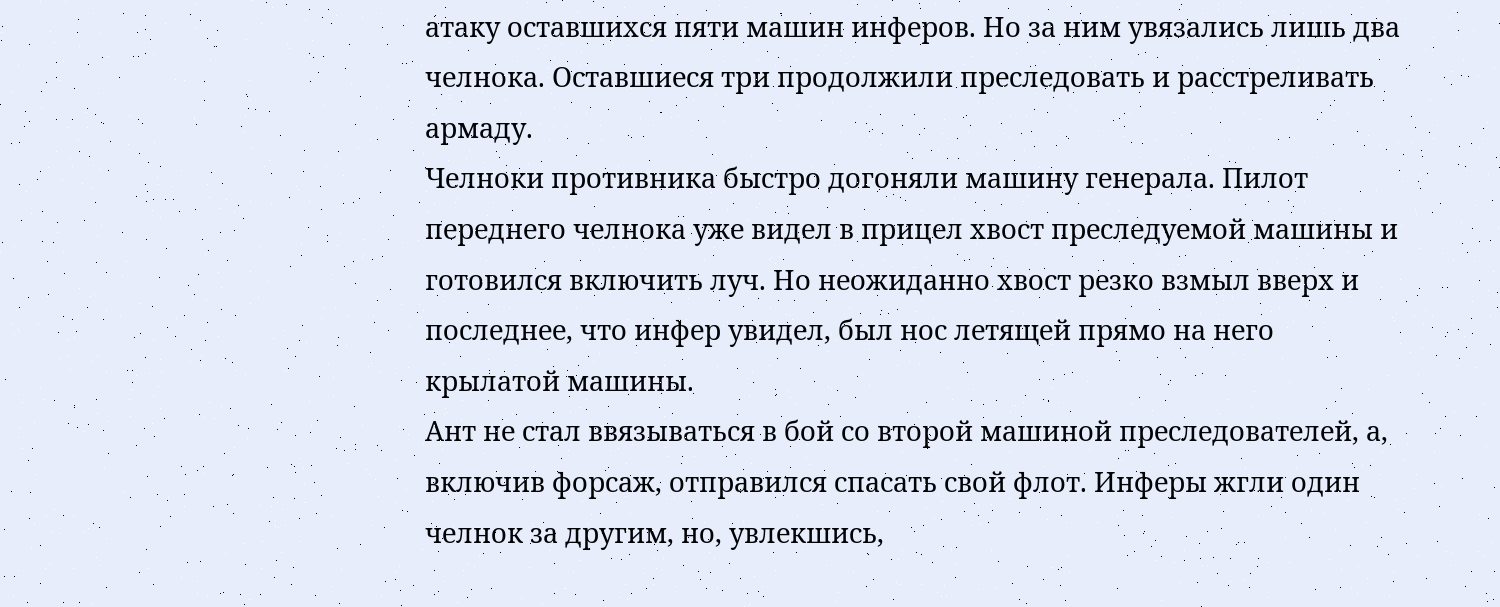атаку оставшихся пяти машин инферов. Но за ним увязались лишь два челнока. Оставшиеся три продолжили преследовать и расстреливать армаду.
Челноки противника быстро догоняли машину генерала. Пилот переднего челнока уже видел в прицел хвост преследуемой машины и готовился включить луч. Но неожиданно хвост резко взмыл вверх и последнее, что инфер увидел, был нос летящей прямо на него крылатой машины.
Ант не стал ввязываться в бой со второй машиной преследователей, а, включив форсаж, отправился спасать свой флот. Инферы жгли один челнок за другим, но, увлекшись,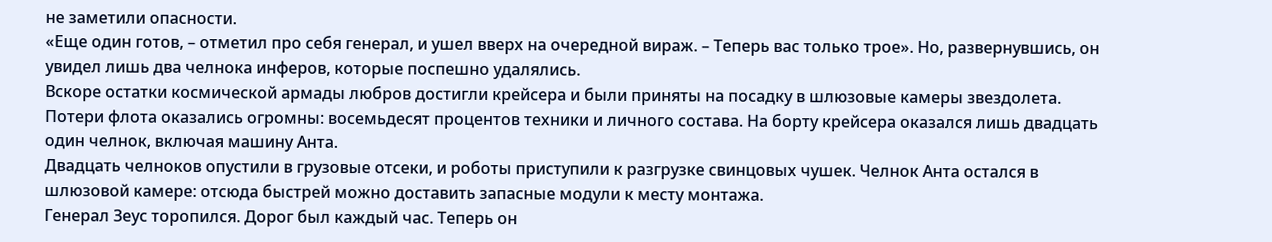не заметили опасности.
«Еще один готов, – отметил про себя генерал, и ушел вверх на очередной вираж. – Теперь вас только трое». Но, развернувшись, он увидел лишь два челнока инферов, которые поспешно удалялись.
Вскоре остатки космической армады любров достигли крейсера и были приняты на посадку в шлюзовые камеры звездолета. Потери флота оказались огромны: восемьдесят процентов техники и личного состава. На борту крейсера оказался лишь двадцать один челнок, включая машину Анта.
Двадцать челноков опустили в грузовые отсеки, и роботы приступили к разгрузке свинцовых чушек. Челнок Анта остался в шлюзовой камере: отсюда быстрей можно доставить запасные модули к месту монтажа.
Генерал Зеус торопился. Дорог был каждый час. Теперь он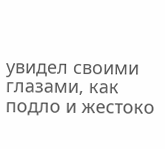увидел своими глазами, как подло и жестоко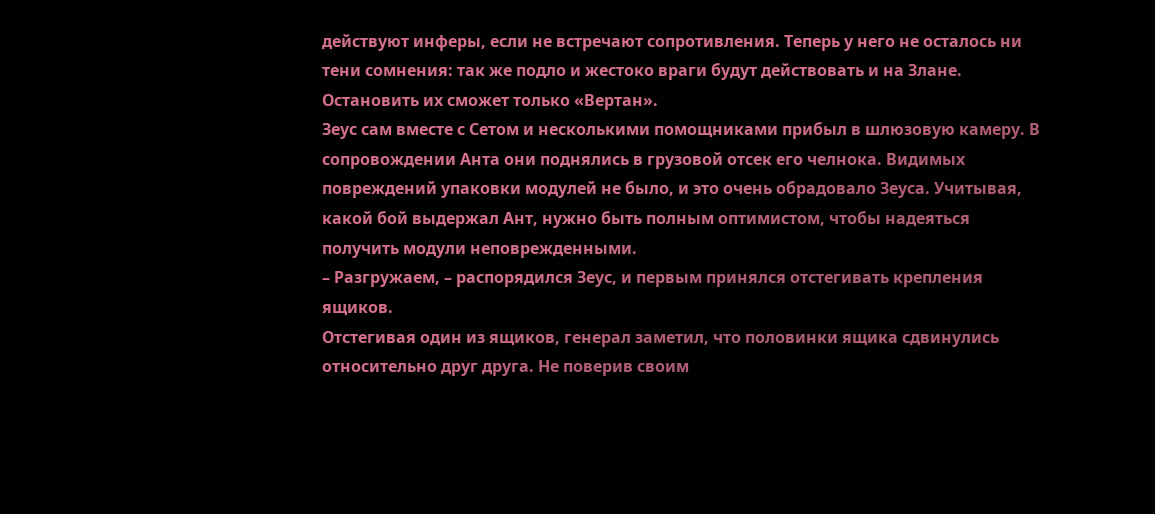действуют инферы, если не встречают сопротивления. Теперь у него не осталось ни тени сомнения: так же подло и жестоко враги будут действовать и на Злане. Остановить их сможет только «Вертан».
Зеус сам вместе с Сетом и несколькими помощниками прибыл в шлюзовую камеру. В сопровождении Анта они поднялись в грузовой отсек его челнока. Видимых повреждений упаковки модулей не было, и это очень обрадовало Зеуса. Учитывая, какой бой выдержал Ант, нужно быть полным оптимистом, чтобы надеяться получить модули неповрежденными.
– Разгружаем, – распорядился Зеус, и первым принялся отстегивать крепления ящиков.
Отстегивая один из ящиков, генерал заметил, что половинки ящика сдвинулись относительно друг друга. Не поверив своим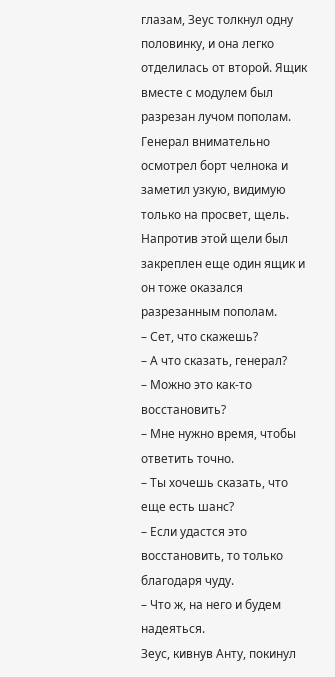глазам, Зеус толкнул одну половинку, и она легко отделилась от второй. Ящик вместе с модулем был разрезан лучом пополам. Генерал внимательно осмотрел борт челнока и заметил узкую, видимую только на просвет, щель. Напротив этой щели был закреплен еще один ящик и он тоже оказался разрезанным пополам.
– Сет, что скажешь?
– А что сказать, генерал?
– Можно это как-то восстановить?
– Мне нужно время, чтобы ответить точно.
– Ты хочешь сказать, что еще есть шанс?
– Если удастся это восстановить, то только благодаря чуду.
– Что ж, на него и будем надеяться.
Зеус, кивнув Анту, покинул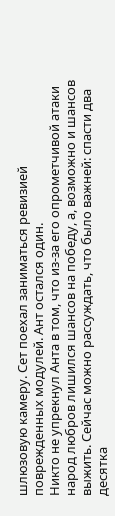шлюзовую камеру. Сет поехал заниматься ревизией поврежденных модулей. Ант остался один.
Никто не упрекнул Анта в том, что из-за его опрометчивой атаки народ любров лишился шансов на победу, а, возможно и шансов выжить. Сейчас можно рассуждать, что было важней: спасти два десятка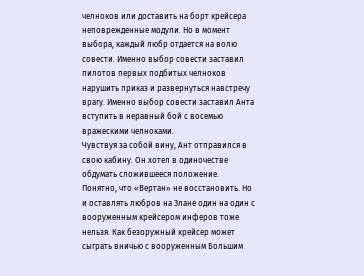челноков или доставить на борт крейсера неповрежденные модули. Но в момент выбора, каждый любр отдается на волю совести. Именно выбор совести заставил пилотов первых подбитых челноков нарушить приказ и развернуться навстречу врагу. Именно выбор совести заставил Анта вступить в неравный бой с восемью вражескими челноками.
Чувствуя за собой вину, Ант отправился в свою кабину. Он хотел в одиночестве обдумать сложившееся положение. Понятно, что «Вертан» не восстановить. Но и оставлять любров на Злане один на один с вооруженным крейсером инферов тоже нельзя. Как безоружный крейсер может сыграть вничью с вооруженным Большим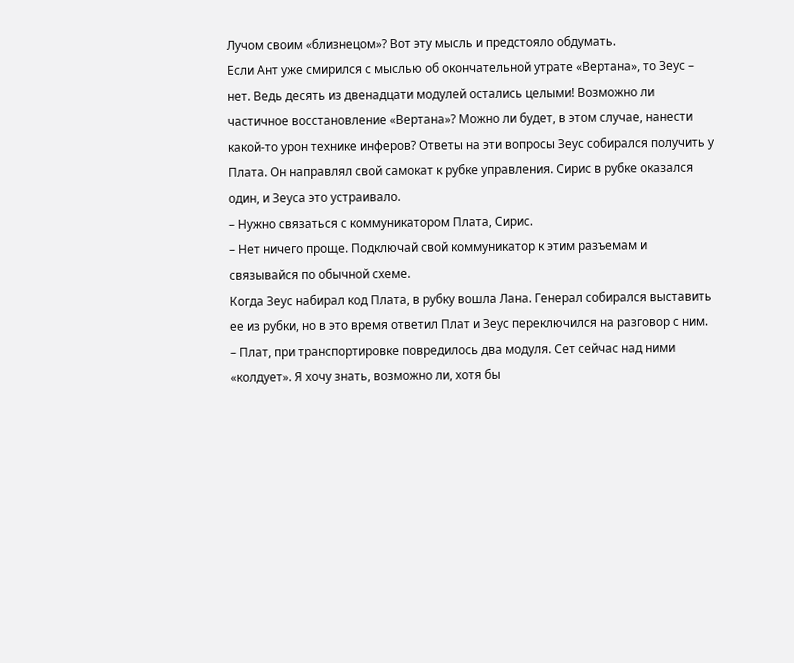Лучом своим «близнецом»? Вот эту мысль и предстояло обдумать.
Если Ант уже смирился с мыслью об окончательной утрате «Вертана», то Зеус – нет. Ведь десять из двенадцати модулей остались целыми! Возможно ли частичное восстановление «Вертана»? Можно ли будет, в этом случае, нанести какой-то урон технике инферов? Ответы на эти вопросы Зеус собирался получить у Плата. Он направлял свой самокат к рубке управления. Сирис в рубке оказался один, и Зеуса это устраивало.
– Нужно связаться с коммуникатором Плата, Сирис.
– Нет ничего проще. Подключай свой коммуникатор к этим разъемам и связывайся по обычной схеме.
Когда Зеус набирал код Плата, в рубку вошла Лана. Генерал собирался выставить ее из рубки, но в это время ответил Плат и Зеус переключился на разговор с ним.
– Плат, при транспортировке повредилось два модуля. Сет сейчас над ними «колдует». Я хочу знать, возможно ли, хотя бы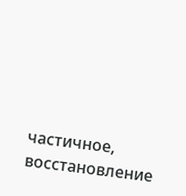частичное, восстановление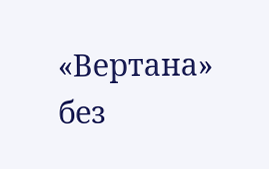«Вертана» без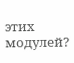этих модулей?